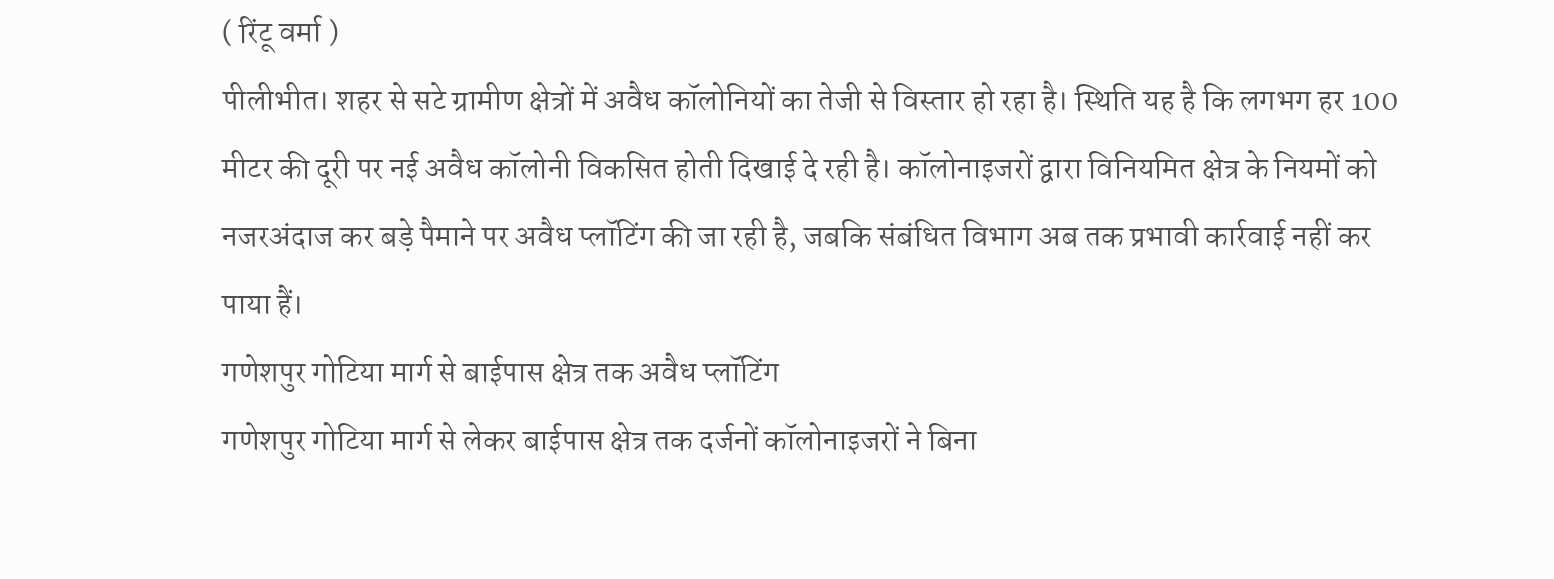( रिंटू वर्मा )
पीलीभीत। शहर से सटे ग्रामीण क्षेत्रों में अवैध कॉलोनियों का तेजी से विस्तार हो रहा है। स्थिति यह है कि लगभग हर 100 मीटर की दूरी पर नई अवैध कॉलोनी विकसित होती दिखाई दे रही है। कॉलोनाइजरों द्वारा विनियमित क्षेत्र के नियमों को नजरअंदाज कर बड़े पैमाने पर अवैध प्लॉटिंग की जा रही है, जबकि संबंधित विभाग अब तक प्रभावी कार्रवाई नहीं कर पाया हैं।
गणेशपुर गोटिया मार्ग से बाईपास क्षेत्र तक अवैध प्लॉटिंग
गणेशपुर गोटिया मार्ग से लेकर बाईपास क्षेत्र तक दर्जनों कॉलोनाइजरों ने बिना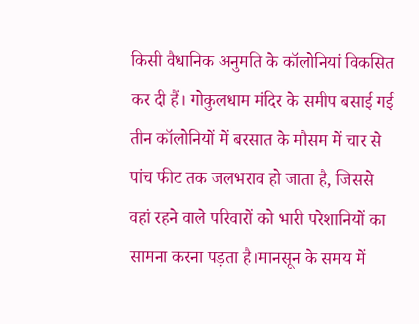किसी वैधानिक अनुमति के कॉलोनियां विकसित कर दी हैं। गोकुलधाम मंदिर के समीप बसाई गई तीन कॉलोनियों में बरसात के मौसम में चार से पांच फीट तक जलभराव हो जाता है, जिससे वहां रहने वाले परिवारों को भारी परेशानियों का सामना करना पड़ता है।मानसून के समय में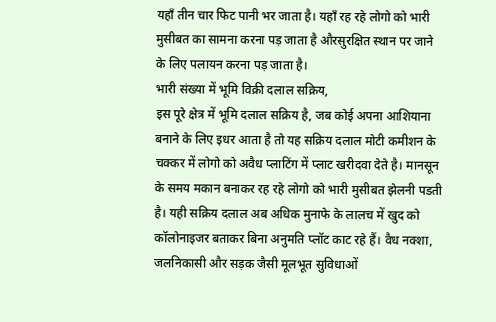यहाँ तीन चार फिट पानी भर जाता है। यहाँ रह रहे लोगो को भारी मुसीबत का सामना करना पड़ जाता है औरसुरक्षित स्थान पर जाने के लिए पलायन करना पड़ जाता है।
भारी संख्या में भूमि विक्री दलाल सक्रिय,
इस पूरे क्षेत्र में भूमि दलाल सक्रिय है, जब कोई अपना आशियाना बनाने के लिए इधर आता है तो यह सक्रिय दलाल मोटी कमीशन के चक्कर में लोगो को अवैध प्लाटिंग में प्लाट खरीदवा देते है। मानसून के समय मकान बनाकर रह रहे लोगो को भारी मुसीबत झेलनी पडती है। यही सक्रिय दलाल अब अधिक मुनाफे के लालच में खुद को कॉलोनाइजर बताकर बिना अनुमति प्लॉट काट रहे हैं। वैध नक्शा, जलनिकासी और सड़क जैसी मूलभूत सुविधाओं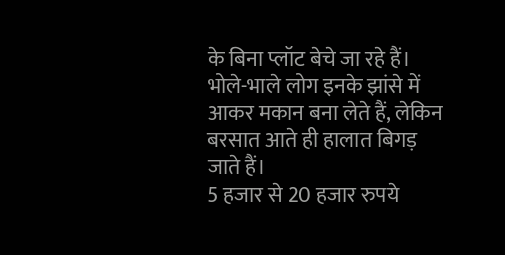के बिना प्लॉट बेचे जा रहे हैं। भोले-भाले लोग इनके झांसे में आकर मकान बना लेते हैं, लेकिन बरसात आते ही हालात बिगड़ जाते हैं।
5 हजार से 20 हजार रुपये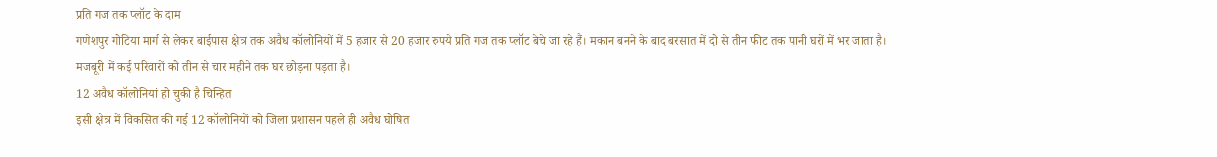प्रति गज तक प्लॉट के दाम
गणेशपुर गोटिया मार्ग से लेकर बाईपास क्षेत्र तक अवैध कॉलोनियों में 5 हजार से 20 हजार रुपये प्रति गज तक प्लॉट बेचे जा रहे हैं। मकान बनने के बाद बरसात में दो से तीन फीट तक पानी घरों में भर जाता है। मजबूरी में कई परिवारों को तीन से चार महीने तक घर छोड़ना पड़ता है।
12 अवैध कॉलोनियां हो चुकी है चिन्हित
इसी क्षेत्र में विकसित की गई 12 कॉलोनियों को जिला प्रशासन पहले ही अवैध घोषित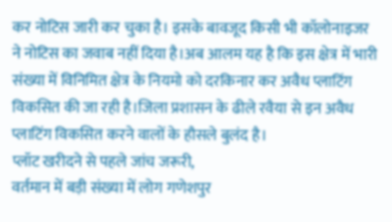कर नोटिस जारी कर चुका है। इसके बावजूद किसी भी कॉलोनाइजर ने नोटिस का जवाब नहीं दिया है।अब आलम यह है कि इस क्षेत्र में भारी संख्या में विनिमित क्षेत्र के नियमो को दरकिनार कर अवैध प्लाटिंग विकसित की जा रही है।जिला प्रशासन के ढीले रवैया से इन अवैध प्लाटिंग विकसित करने वालों के हौसले बुलंद है।
प्लॉट खरीदने से पहले जांच जरूरी,
वर्तमान में बड़ी संख्या में लोग गणेशपुर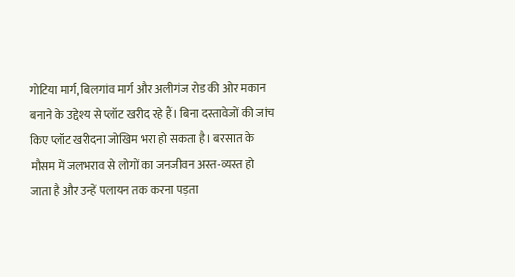गोटिया मार्ग, बिलगांव मार्ग और अलीगंज रोड की ओर मकान बनाने के उद्देश्य से प्लॉट खरीद रहे हैं। बिना दस्तावेजों की जांच किए प्लॉट खरीदना जोखिम भरा हो सकता है। बरसात के मौसम में जलभराव से लोगों का जनजीवन अस्त-व्यस्त हो जाता है और उन्हें पलायन तक करना पड़ता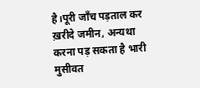है।पूरी जाँच पड़ताल कर ख़रीदे जमीन, अन्यथा करना पड़ सकता है भारी मुसीवत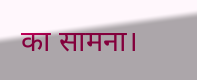का सामना।